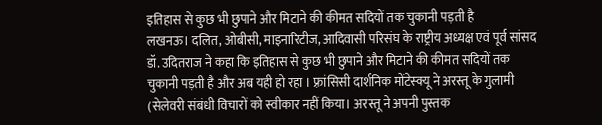इतिहास से कुछ भी छुपाने और मिटाने की कीमत सदियों तक चुकानी पड़ती है
लखनऊ। दलित, ओबीसी, माइनारिटीज, आदिवासी परिसंघ के राष्ट्रीय अध्यक्ष एवं पूर्व सांसद डॉ. उदितराज ने कहा कि इतिहास से कुछ भी छुपाने और मिटाने की कीमत सदियों तक चुकानी पड़ती है और अब यही हो रहा । फ़्रांसिसी दार्शनिक मोंटेस्क्यू ने अरस्तू के गुलामी (सेलेवरी संबंधी विचारों को स्वीकार नहीं किया। अरस्तू ने अपनी पुस्तक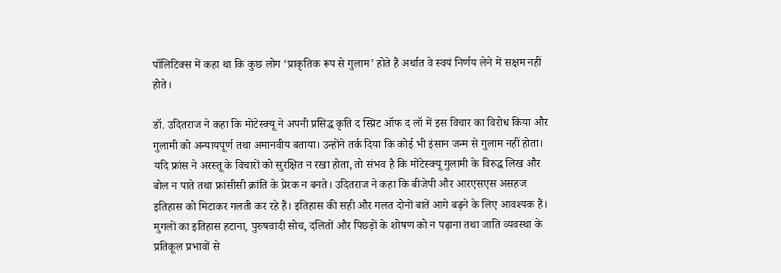पॉलिटिक्स में कहा था कि कुछ लोग ‘प्राकृतिक रूप से गुलाम’ होते हैं अर्थात वे स्वयं निर्णय लेने में सक्षम नहीं होते।

डॉ. उदितराज ने कहा कि मोंटेस्क्यू ने अपनी प्रसिद्ध कृति द स्प्रिट ऑफ द लॉ में इस विचार का विरोध किया और गुलामी को अन्यायपूर्ण तथा अमानवीय बताया। उन्होंने तर्क दिया कि कोई भी इंसान जन्म से गुलाम नहीं होता। यदि फ्रांस ने अरस्तू के विचारों को सुरक्षित न रखा होता, तो संभव है कि मोंटेस्क्यू गुलामी के विरुद्ध लिख और बोल न पाते तथा फ्रांसीसी क्रांति के प्रेरक न बनते। उदितराज ने कहा कि बीजेपी और आरएसएस असहज इतिहास को मिटाकर गलती कर रहे हैं। इतिहास की सही और गलत दोनों बातें आगे बढ़ने के लिए आवश्यक हैं। मुगलों का इतिहास हटाना, पुरुषवादी सोच, दलितों और पिछड़ों के शोषण को न पढ़ाना तथा जाति व्यवस्था के प्रतिकूल प्रभावों से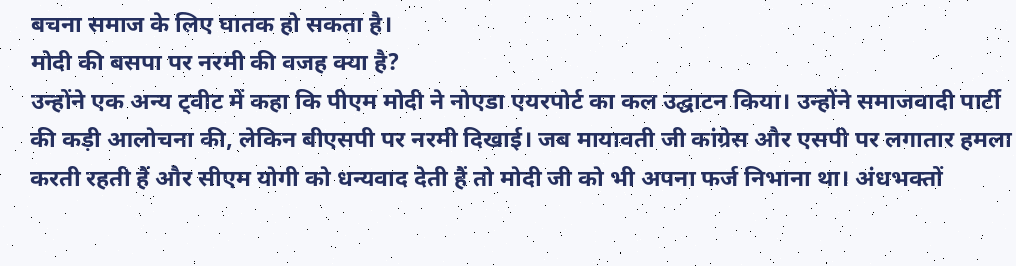बचना समाज के लिए घातक हो सकता है।
मोदी की बसपा पर नरमी की वजह क्या है?
उन्होंने एक अन्य ट्वीट में कहा कि पीएम मोदी ने नोएडा एयरपोर्ट का कल उद्घाटन किया। उन्होंने समाजवादी पार्टी की कड़ी आलोचना की, लेकिन बीएसपी पर नरमी दिखाई। जब मायावती जी कांग्रेस और एसपी पर लगातार हमला करती रहती हैं और सीएम योगी को धन्यवाद देती हैं तो मोदी जी को भी अपना फर्ज निभाना था। अंधभक्तों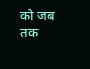को जब तक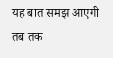यह बात समझ आएगी तब तक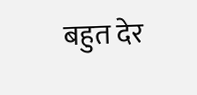बहुत देर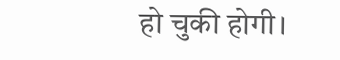हो चुकी होगी।